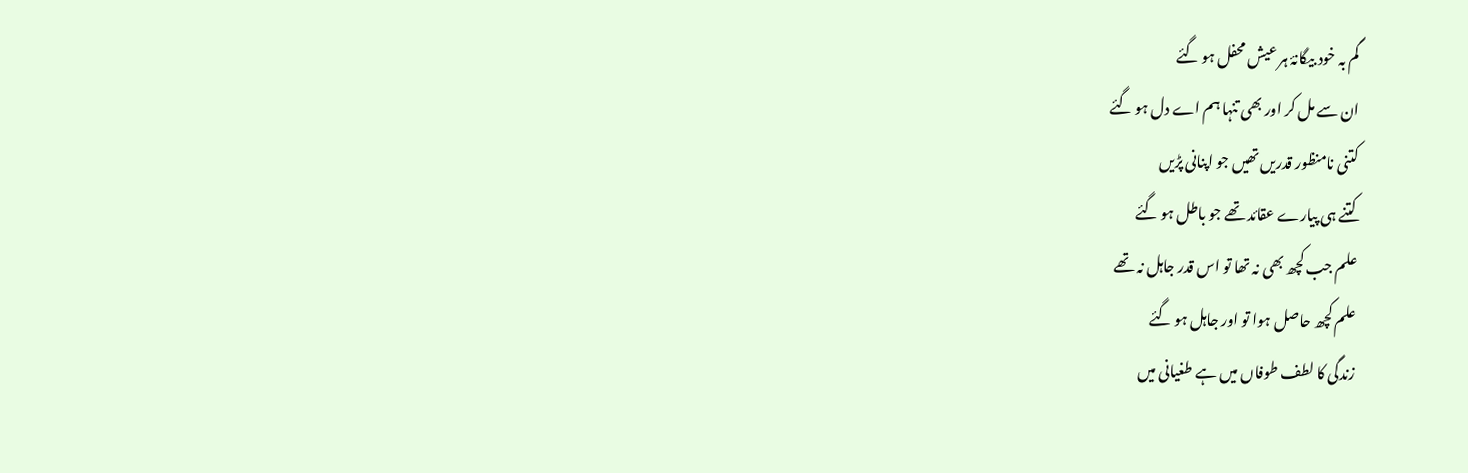گم بہ خود بیگانۂ ہر عیش محفل ہو گئے
ان سے مل کر اور بھی تنہا ہم اے دل ہو گئے
کتنی نامنظور قدریں تھیں جو اپنانی پڑیں
کتنے ہی پیارے عقائد تھے جو باطل ہو گئے
علم جب کچھ بھی نہ تھا تو اس قدر جاہل نہ تھے
علم کچھ حاصل ہوا تو اور جاہل ہو گئے
زندگی کا لطف طوفاں میں ہے طغیانی میں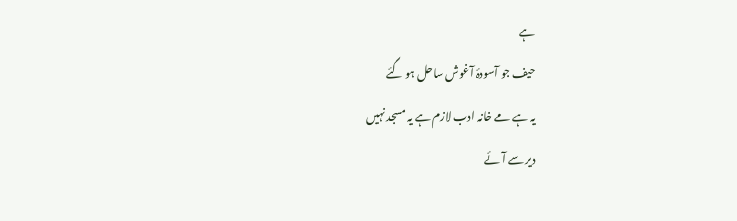ہے
حیف جو آسودۂ آغوش ساحل ہو گئے
یہ ہے مے خانہ ادب لازم ہے یہ مسجد نہیں
دیر سے آئے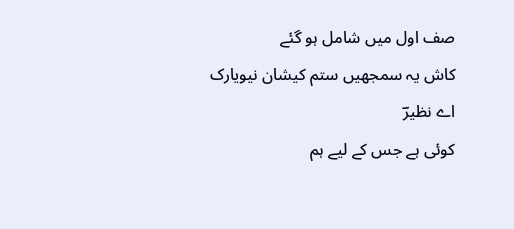صف اول میں شامل ہو گئے
کاش یہ سمجھیں ستم کیشان نیویارک اے نظیرؔ
کوئی ہے جس کے لیے ہم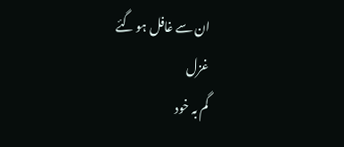ان سے غافل ہو گئے
غزل
گم بہ خود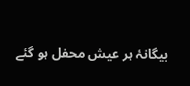بیگانۂ ہر عیش محفل ہو گئے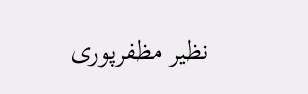نظیر مظفرپوری